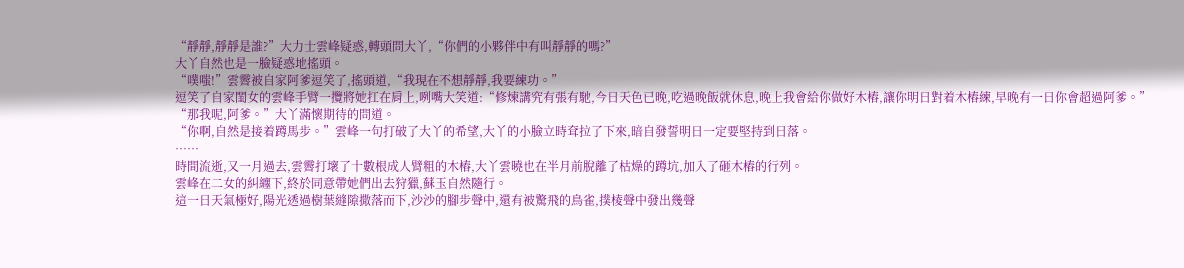“靜靜,靜靜是誰?”大力士雲峰疑惑,轉頭問大丫,“你們的小夥伴中有叫靜靜的嗎?”
大丫自然也是一臉疑惑地搖頭。
“噗嗤!”雲霽被自家阿爹逗笑了,搖頭道,“我現在不想靜靜,我要練功。”
逗笑了自家閨女的雲峰手臂一攬將她扛在肩上,咧嘴大笑道:“修煉講究有張有馳,今日天色已晚,吃過晚飯就休息,晚上我會給你做好木樁,讓你明日對着木樁練,早晚有一日你會超過阿爹。”
“那我呢,阿爹。”大丫滿懷期待的問道。
“你啊,自然是接着蹲馬步。”雲峰一句打破了大丫的希望,大丫的小臉立時耷拉了下來,暗自發誓明日一定要堅持到日落。
……
時間流逝,又一月過去,雲霽打壞了十數根成人臂粗的木樁,大丫雲曉也在半月前脫離了枯燥的蹲坑,加入了砸木樁的行列。
雲峰在二女的糾纏下,終於同意帶她們出去狩獵,蘇玉自然隨行。
這一日天氣極好,陽光透過樹葉縫隙撒落而下,沙沙的腳步聲中,還有被驚飛的鳥雀,撲棱聲中發出幾聲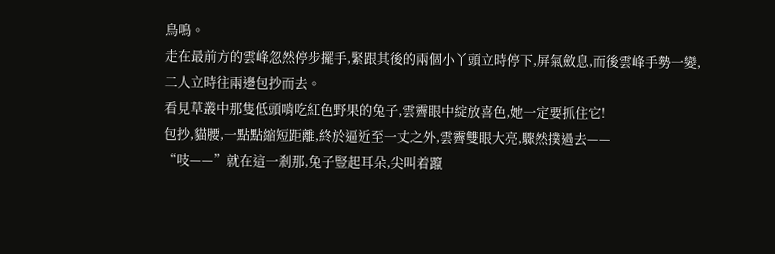鳥鳴。
走在最前方的雲峰忽然停步擺手,緊跟其後的兩個小丫頭立時停下,屏氣斂息,而後雲峰手勢一變,二人立時往兩邊包抄而去。
看見草叢中那隻低頭啃吃紅色野果的兔子,雲霽眼中綻放喜色,她一定要抓住它!
包抄,貓腰,一點點縮短距離,終於逼近至一丈之外,雲霽雙眼大亮,驟然撲過去——
“吱——”就在這一剎那,兔子豎起耳朵,尖叫着躥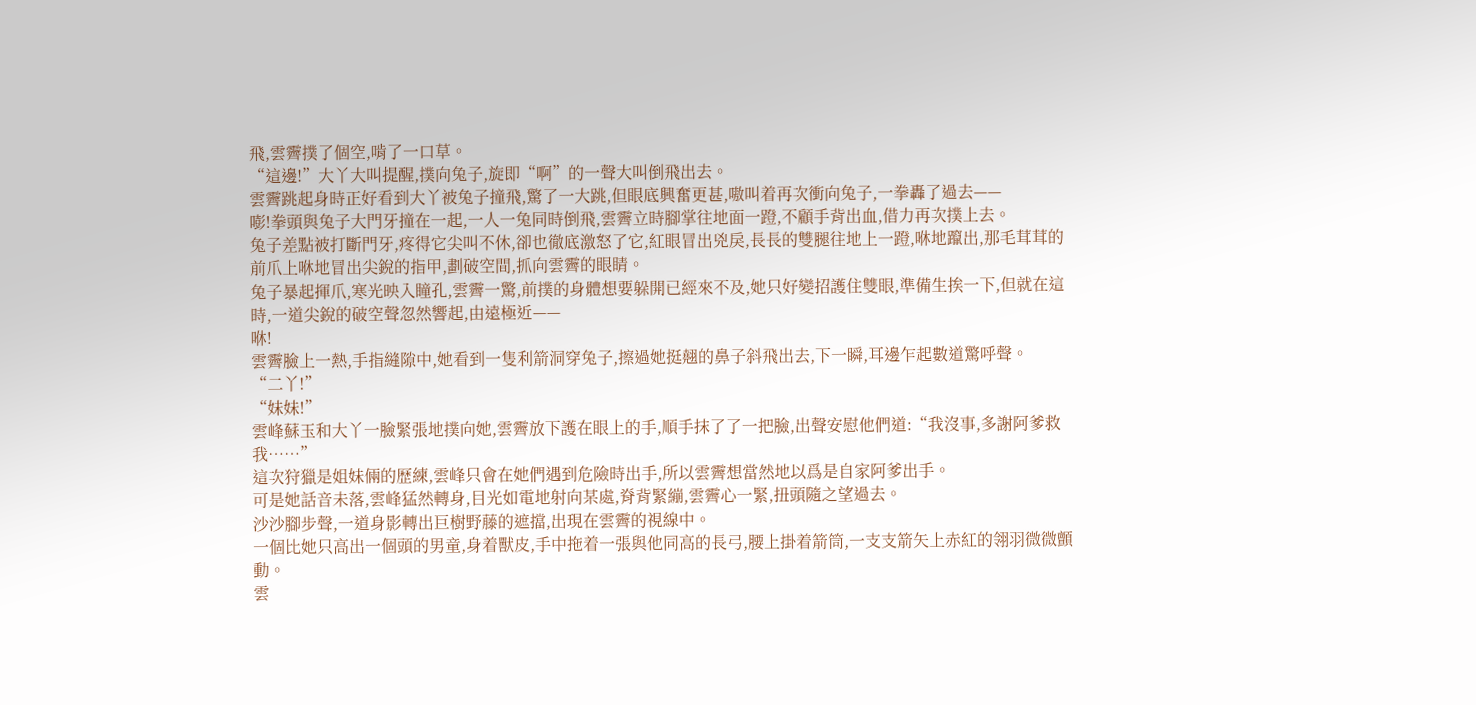飛,雲霽撲了個空,啃了一口草。
“這邊!”大丫大叫提醒,撲向兔子,旋即“啊”的一聲大叫倒飛出去。
雲霽跳起身時正好看到大丫被兔子撞飛,驚了一大跳,但眼底興奮更甚,嗷叫着再次衝向兔子,一拳轟了過去——
嘭!拳頭與兔子大門牙撞在一起,一人一兔同時倒飛,雲霽立時腳掌往地面一蹬,不顧手背出血,借力再次撲上去。
兔子差點被打斷門牙,疼得它尖叫不休,卻也徹底激怒了它,紅眼冒出兇戾,長長的雙腿往地上一蹬,咻地躥出,那毛茸茸的前爪上咻地冒出尖銳的指甲,劃破空間,抓向雲霽的眼睛。
兔子暴起揮爪,寒光映入瞳孔,雲霽一驚,前撲的身體想要躲開已經來不及,她只好變招護住雙眼,準備生挨一下,但就在這時,一道尖銳的破空聲忽然響起,由遠極近——
咻!
雲霽臉上一熱,手指縫隙中,她看到一隻利箭洞穿兔子,擦過她挺翹的鼻子斜飛出去,下一瞬,耳邊乍起數道驚呼聲。
“二丫!”
“妹妹!”
雲峰蘇玉和大丫一臉緊張地撲向她,雲霽放下護在眼上的手,順手抹了了一把臉,出聲安慰他們道:“我沒事,多謝阿爹救我……”
這次狩獵是姐妹倆的歷練,雲峰只會在她們遇到危險時出手,所以雲霽想當然地以爲是自家阿爹出手。
可是她話音未落,雲峰猛然轉身,目光如電地射向某處,脊背緊繃,雲霽心一緊,扭頭隨之望過去。
沙沙腳步聲,一道身影轉出巨樹野藤的遮擋,出現在雲霽的視線中。
一個比她只高出一個頭的男童,身着獸皮,手中拖着一張與他同高的長弓,腰上掛着箭筒,一支支箭矢上赤紅的翎羽微微顫動。
雲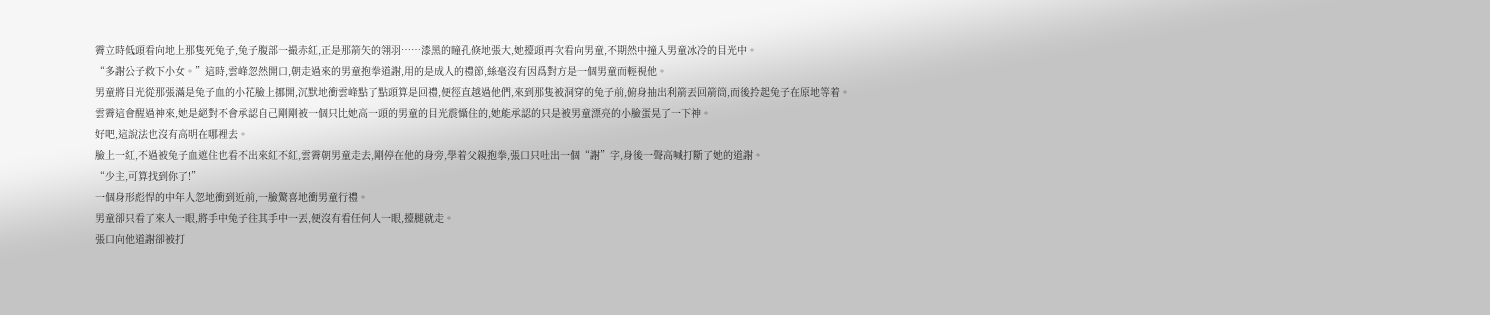霽立時低頭看向地上那隻死兔子,兔子腹部一撮赤紅,正是那箭矢的翎羽……漆黑的瞳孔倏地張大,她擡頭再次看向男童,不期然中撞入男童冰冷的目光中。
“多謝公子救下小女。”這時,雲峰忽然開口,朝走過來的男童抱拳道謝,用的是成人的禮節,絲毫沒有因爲對方是一個男童而輕視他。
男童將目光從那張滿是兔子血的小花臉上挪開,沉默地衝雲峰點了點頭算是回禮,便徑直越過他們,來到那隻被洞穿的兔子前,俯身抽出利箭丟回箭筒,而後拎起兔子在原地等着。
雲霽這會醒過神來,她是絕對不會承認自己剛剛被一個只比她高一頭的男童的目光震懾住的,她能承認的只是被男童漂亮的小臉蛋晃了一下神。
好吧,這說法也沒有高明在哪裡去。
臉上一紅,不過被兔子血遮住也看不出來紅不紅,雲霽朝男童走去,剛停在他的身旁,學着父親抱拳,張口只吐出一個“謝”字,身後一聲高喊打斷了她的道謝。
“少主,可算找到你了!”
一個身形彪悍的中年人忽地衝到近前,一臉驚喜地衝男童行禮。
男童卻只看了來人一眼,將手中兔子往其手中一丟,便沒有看任何人一眼,擡腿就走。
張口向他道謝卻被打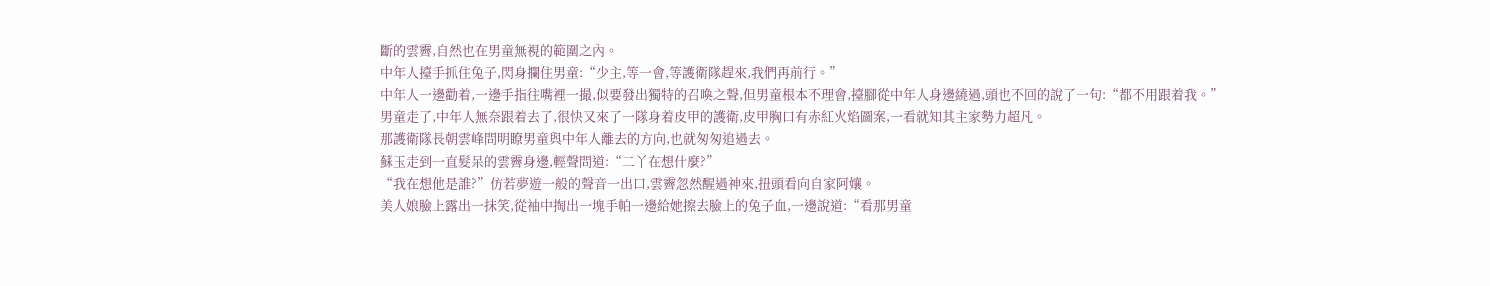斷的雲霽,自然也在男童無視的範圍之內。
中年人擡手抓住兔子,閃身攔住男童:“少主,等一會,等護衛隊趕來,我們再前行。”
中年人一邊勸着,一邊手指往嘴裡一撮,似要發出獨特的召喚之聲,但男童根本不理會,擡腳從中年人身邊繞過,頭也不回的說了一句:“都不用跟着我。”
男童走了,中年人無奈跟着去了,很快又來了一隊身着皮甲的護衛,皮甲胸口有赤紅火焰圖案,一看就知其主家勢力超凡。
那護衛隊長朝雲峰問明瞭男童與中年人離去的方向,也就匆匆追過去。
蘇玉走到一直髮呆的雲霽身邊,輕聲問道:“二丫在想什麼?”
“我在想他是誰?”仿若夢遊一般的聲音一出口,雲霽忽然醒過神來,扭頭看向自家阿孃。
美人娘臉上露出一抹笑,從袖中掏出一塊手帕一邊給她擦去臉上的兔子血,一邊說道:“看那男童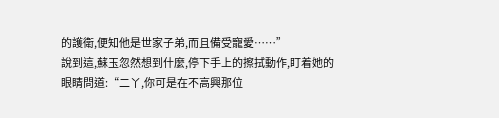的護衛,便知他是世家子弟,而且備受寵愛……”
說到這,蘇玉忽然想到什麼,停下手上的擦拭動作,盯着她的眼睛問道:“二丫,你可是在不高興那位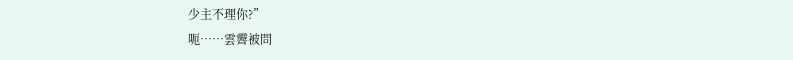少主不理你?”
呃……雲霽被問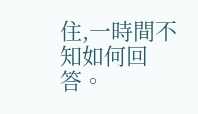住,一時間不知如何回答。